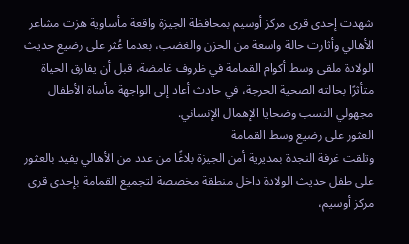شهدت إحدى قرى مركز أوسيم بمحافظة الجيزة واقعة مأساوية هزت مشاعر الأهالي وأثارت حالة واسعة من الحزن والغضب، بعدما عُثر على رضيع حديث الولادة ملقى وسط أكوام القمامة في ظروف غامضة، قبل أن يفارق الحياة متأثرًا بحالته الصحية الحرجة، في حادث أعاد إلى الواجهة مأساة الأطفال مجهولي النسب وضحايا الإهمال الإنساني.
العثور على رضيع وسط القمامة
وتلقت غرفة النجدة بمديرية أمن الجيزة بلاغًا من عدد من الأهالي يفيد بالعثور على طفل حديث الولادة داخل منطقة مخصصة لتجميع القمامة بإحدى قرى مركز أوسيم،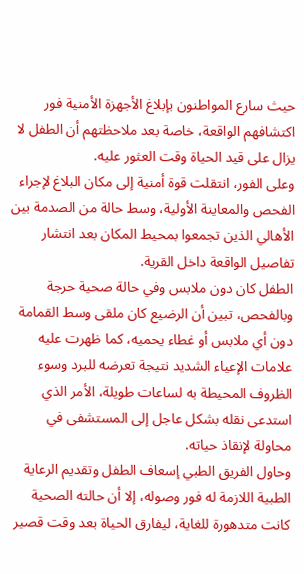حيث سارع المواطنون بإبلاغ الأجهزة الأمنية فور اكتشافهم الواقعة، خاصة بعد ملاحظتهم أن الطفل لا يزال على قيد الحياة وقت العثور عليه.
وعلى الفور، انتقلت قوة أمنية إلى مكان البلاغ لإجراء الفحص والمعاينة الأولية، وسط حالة من الصدمة بين الأهالي الذين تجمعوا بمحيط المكان بعد انتشار تفاصيل الواقعة داخل القرية.
الطفل كان دون ملابس وفي حالة صحية حرجة
وبالفحص، تبين أن الرضيع كان ملقى وسط القمامة دون أي ملابس أو غطاء يحميه، كما ظهرت عليه علامات الإعياء الشديد نتيجة تعرضه للبرد وسوء الظروف المحيطة به لساعات طويلة، الأمر الذي استدعى نقله بشكل عاجل إلى المستشفى في محاولة لإنقاذ حياته.
وحاول الفريق الطبي إسعاف الطفل وتقديم الرعاية الطبية اللازمة له فور وصوله، إلا أن حالته الصحية كانت متدهورة للغاية، ليفارق الحياة بعد وقت قصير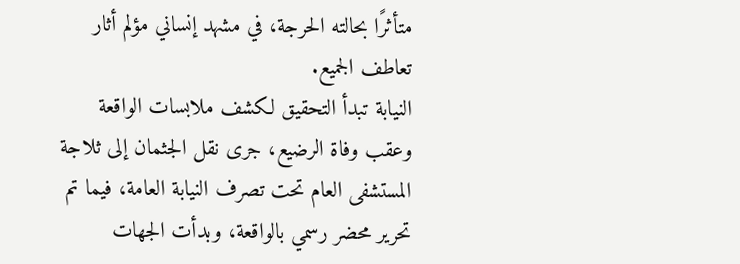متأثرًا بحالته الحرجة، في مشهد إنساني مؤلم أثار تعاطف الجميع.
النيابة تبدأ التحقيق لكشف ملابسات الواقعة
وعقب وفاة الرضيع، جرى نقل الجثمان إلى ثلاجة المستشفى العام تحت تصرف النيابة العامة، فيما تم تحرير محضر رسمي بالواقعة، وبدأت الجهات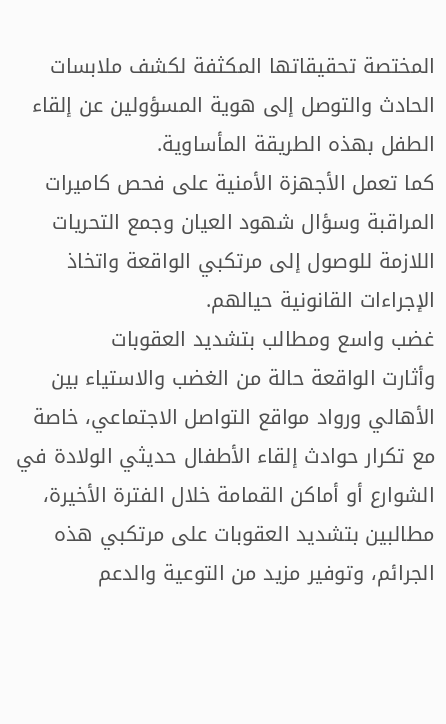المختصة تحقيقاتها المكثفة لكشف ملابسات الحادث والتوصل إلى هوية المسؤولين عن إلقاء الطفل بهذه الطريقة المأساوية.
كما تعمل الأجهزة الأمنية على فحص كاميرات المراقبة وسؤال شهود العيان وجمع التحريات اللازمة للوصول إلى مرتكبي الواقعة واتخاذ الإجراءات القانونية حيالهم.
غضب واسع ومطالب بتشديد العقوبات
وأثارت الواقعة حالة من الغضب والاستياء بين الأهالي ورواد مواقع التواصل الاجتماعي، خاصة مع تكرار حوادث إلقاء الأطفال حديثي الولادة في الشوارع أو أماكن القمامة خلال الفترة الأخيرة، مطالبين بتشديد العقوبات على مرتكبي هذه الجرائم، وتوفير مزيد من التوعية والدعم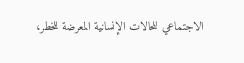الاجتماعي للحالات الإنسانية المعرضة للخطر،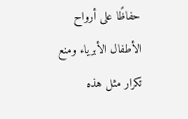حفاظًا على أرواح الأطفال الأبرياء ومنع تكرار مثل هذه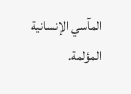المآسي الإنسانية المؤلمة.